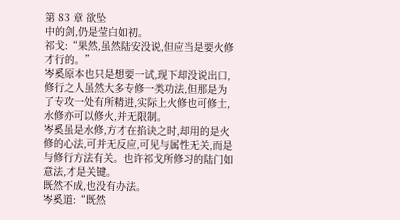第 83 章 欲坠
中的剑,仍是莹白如初。
祁戈:“果然,虽然陆安没说,但应当是要火修才行的。”
岑奚原本也只是想要一试,现下却没说出口,修行之人虽然大多专修一类功法,但那是为了专攻一处有所精进,实际上火修也可修土,水修亦可以修火,并无限制。
岑奚虽是水修,方才在掐诀之时,却用的是火修的心法,可并无反应,可见与属性无关,而是与修行方法有关。也许祁戈所修习的陆门如意法,才是关键。
既然不成,也没有办法。
岑奚道:“既然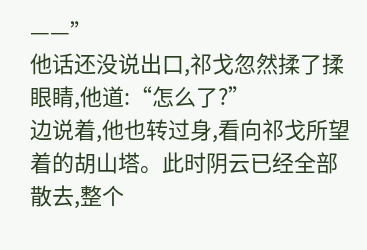——”
他话还没说出口,祁戈忽然揉了揉眼睛,他道:“怎么了?”
边说着,他也转过身,看向祁戈所望着的胡山塔。此时阴云已经全部散去,整个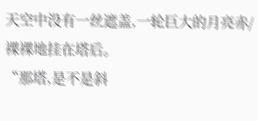天空中没有一丝遮盖,一轮巨大的月亮赤/裸裸地挂在塔后。
“那塔,是不是斜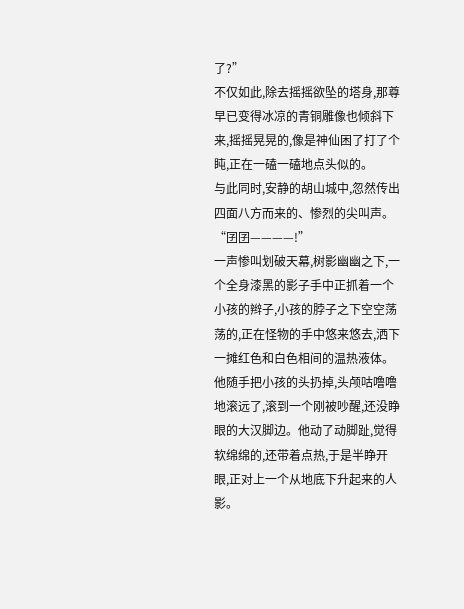了?”
不仅如此,除去摇摇欲坠的塔身,那尊早已变得冰凉的青铜雕像也倾斜下来,摇摇晃晃的,像是神仙困了打了个盹,正在一磕一磕地点头似的。
与此同时,安静的胡山城中,忽然传出四面八方而来的、惨烈的尖叫声。
“囝囝————!”
一声惨叫划破天幕,树影幽幽之下,一个全身漆黑的影子手中正抓着一个小孩的辫子,小孩的脖子之下空空荡荡的,正在怪物的手中悠来悠去,洒下一摊红色和白色相间的温热液体。
他随手把小孩的头扔掉,头颅咕噜噜地滚远了,滚到一个刚被吵醒,还没睁眼的大汉脚边。他动了动脚趾,觉得软绵绵的,还带着点热,于是半睁开眼,正对上一个从地底下升起来的人影。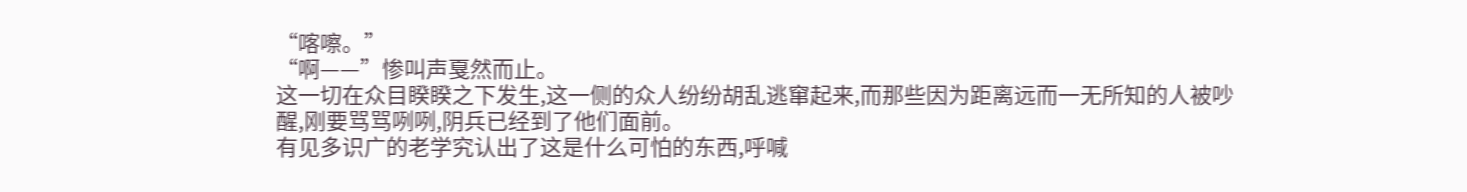“喀嚓。”
“啊——”惨叫声戛然而止。
这一切在众目睽睽之下发生,这一侧的众人纷纷胡乱逃窜起来,而那些因为距离远而一无所知的人被吵醒,刚要骂骂咧咧,阴兵已经到了他们面前。
有见多识广的老学究认出了这是什么可怕的东西,呼喊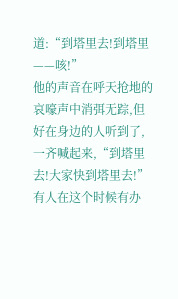道:“到塔里去!到塔里——咳!”
他的声音在呼天抢地的哀嚎声中消弭无踪,但好在身边的人听到了,一齐喊起来,“到塔里去!大家快到塔里去!”
有人在这个时候有办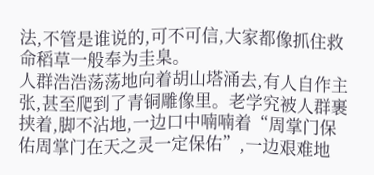法,不管是谁说的,可不可信,大家都像抓住救命稻草一般奉为圭臬。
人群浩浩荡荡地向着胡山塔涌去,有人自作主张,甚至爬到了青铜雕像里。老学究被人群裹挟着,脚不沾地,一边口中喃喃着“周掌门保佑周掌门在天之灵一定保佑”,一边艰难地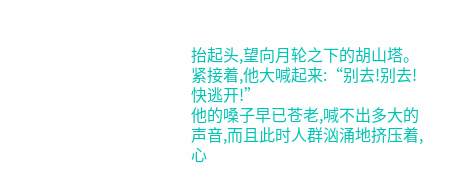抬起头,望向月轮之下的胡山塔。
紧接着,他大喊起来:“别去!别去!快逃开!”
他的嗓子早已苍老,喊不出多大的声音,而且此时人群汹涌地挤压着,心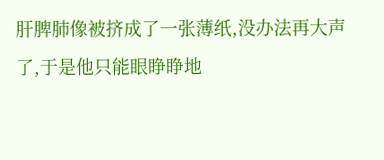肝脾肺像被挤成了一张薄纸,没办法再大声了,于是他只能眼睁睁地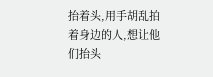抬着头,用手胡乱拍着身边的人,想让他们抬头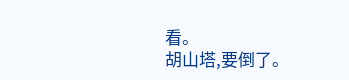看。
胡山塔,要倒了。